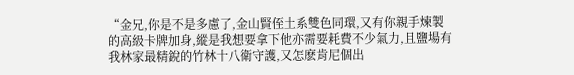“金兄,你是不是多慮了,金山賢侄土系雙色同環,又有你親手煉製的高級卡牌加身,縱是我想要拿下他亦需要耗費不少氣力,且鹽場有我林家最精銳的竹林十八衛守護,又怎麽肯尼個出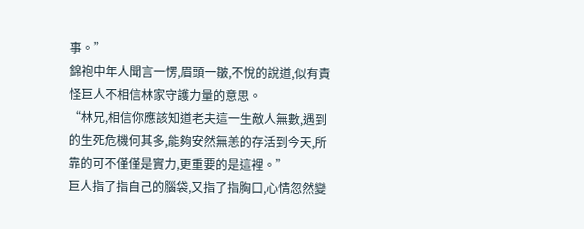事。”
錦袍中年人聞言一愣,眉頭一皺,不悅的說道,似有責怪巨人不相信林家守護力量的意思。
“林兄,相信你應該知道老夫這一生敵人無數,遇到的生死危機何其多,能夠安然無恙的存活到今天,所靠的可不僅僅是實力,更重要的是這裡。”
巨人指了指自己的腦袋,又指了指胸口,心情忽然變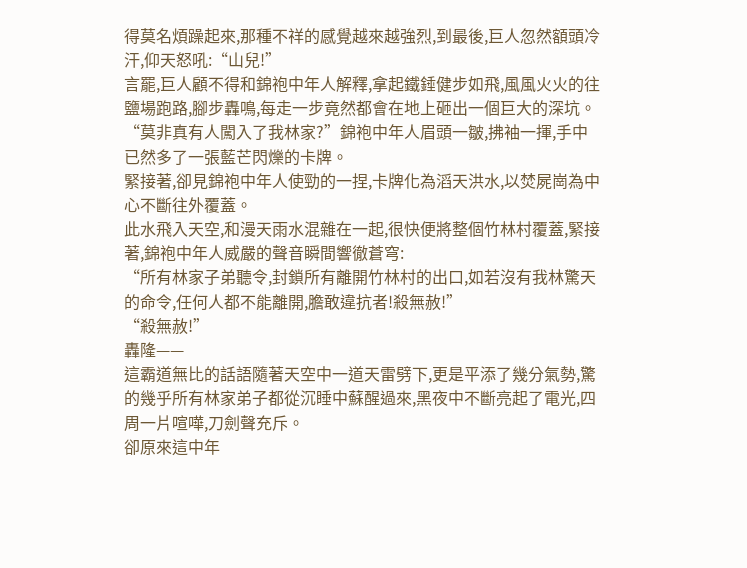得莫名煩躁起來,那種不祥的感覺越來越強烈,到最後,巨人忽然額頭冷汗,仰天怒吼:“山兒!”
言罷,巨人顧不得和錦袍中年人解釋,拿起鐵錘健步如飛,風風火火的往鹽場跑路,腳步轟鳴,每走一步竟然都會在地上砸出一個巨大的深坑。
“莫非真有人闖入了我林家?”錦袍中年人眉頭一皺,拂袖一揮,手中已然多了一張藍芒閃爍的卡牌。
緊接著,卻見錦袍中年人使勁的一捏,卡牌化為滔天洪水,以焚屍崗為中心不斷往外覆蓋。
此水飛入天空,和漫天雨水混雜在一起,很快便將整個竹林村覆蓋,緊接著,錦袍中年人威嚴的聲音瞬間響徹蒼穹:
“所有林家子弟聽令,封鎖所有離開竹林村的出口,如若沒有我林驚天的命令,任何人都不能離開,膽敢違抗者!殺無赦!”
“殺無赦!”
轟隆——
這霸道無比的話語隨著天空中一道天雷劈下,更是平添了幾分氣勢,驚的幾乎所有林家弟子都從沉睡中蘇醒過來,黑夜中不斷亮起了電光,四周一片喧嘩,刀劍聲充斥。
卻原來這中年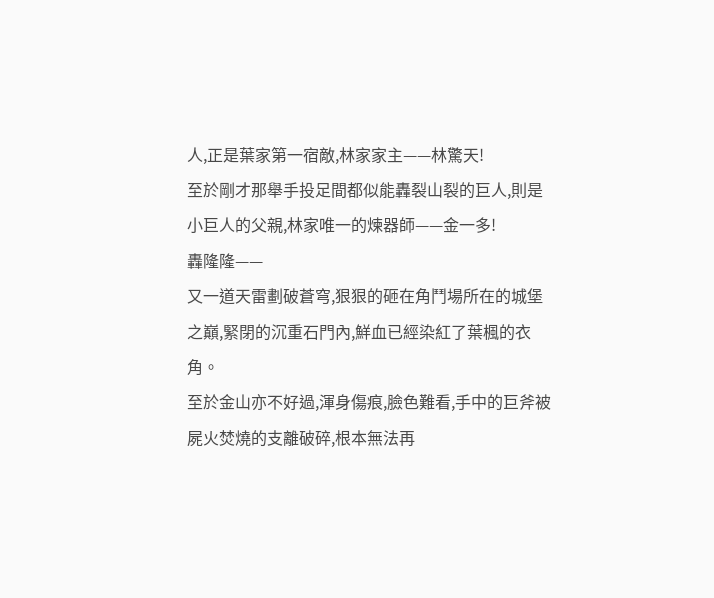人,正是葉家第一宿敵,林家家主——林驚天!
至於剛才那舉手投足間都似能轟裂山裂的巨人,則是小巨人的父親,林家唯一的煉器師——金一多!
轟隆隆——
又一道天雷劃破蒼穹,狠狠的砸在角鬥場所在的城堡之巔,緊閉的沉重石門內,鮮血已經染紅了葉楓的衣角。
至於金山亦不好過,渾身傷痕,臉色難看,手中的巨斧被屍火焚燒的支離破碎,根本無法再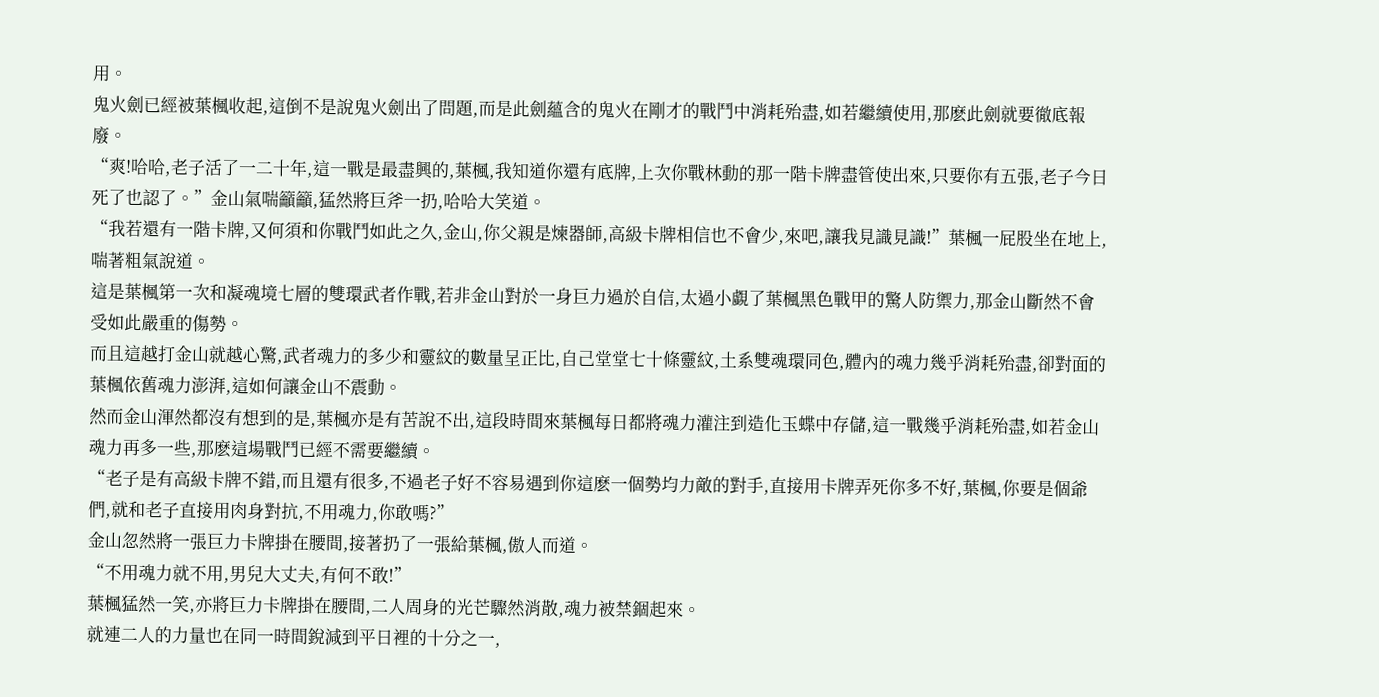用。
鬼火劍已經被葉楓收起,這倒不是說鬼火劍出了問題,而是此劍蘊含的鬼火在剛才的戰鬥中消耗殆盡,如若繼續使用,那麽此劍就要徹底報廢。
“爽!哈哈,老子活了一二十年,這一戰是最盡興的,葉楓,我知道你還有底牌,上次你戰林動的那一階卡牌盡管使出來,只要你有五張,老子今日死了也認了。”金山氣喘籲籲,猛然將巨斧一扔,哈哈大笑道。
“我若還有一階卡牌,又何須和你戰鬥如此之久,金山,你父親是煉器師,高級卡牌相信也不會少,來吧,讓我見識見識!”葉楓一屁股坐在地上,喘著粗氣說道。
這是葉楓第一次和凝魂境七層的雙環武者作戰,若非金山對於一身巨力過於自信,太過小覷了葉楓黑色戰甲的驚人防禦力,那金山斷然不會受如此嚴重的傷勢。
而且這越打金山就越心驚,武者魂力的多少和靈紋的數量呈正比,自己堂堂七十條靈紋,土系雙魂環同色,體內的魂力幾乎消耗殆盡,卻對面的葉楓依舊魂力澎湃,這如何讓金山不震動。
然而金山渾然都沒有想到的是,葉楓亦是有苦說不出,這段時間來葉楓每日都將魂力灌注到造化玉蝶中存儲,這一戰幾乎消耗殆盡,如若金山魂力再多一些,那麽這場戰鬥已經不需要繼續。
“老子是有高級卡牌不錯,而且還有很多,不過老子好不容易遇到你這麽一個勢均力敵的對手,直接用卡牌弄死你多不好,葉楓,你要是個爺們,就和老子直接用肉身對抗,不用魂力,你敢嗎?”
金山忽然將一張巨力卡牌掛在腰間,接著扔了一張給葉楓,傲人而道。
“不用魂力就不用,男兒大丈夫,有何不敢!”
葉楓猛然一笑,亦將巨力卡牌掛在腰間,二人周身的光芒驟然消散,魂力被禁錮起來。
就連二人的力量也在同一時間銳減到平日裡的十分之一,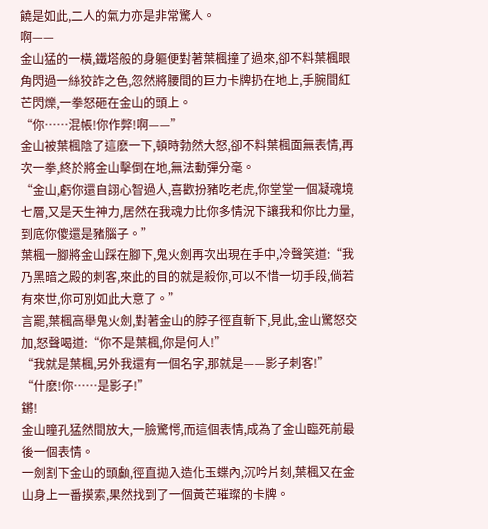饒是如此,二人的氣力亦是非常驚人。
啊——
金山猛的一橫,鐵塔般的身軀便對著葉楓撞了過來,卻不料葉楓眼角閃過一絲狡詐之色,忽然將腰間的巨力卡牌扔在地上,手腕間紅芒閃爍,一拳怒砸在金山的頭上。
“你……混帳!你作弊!啊——”
金山被葉楓陰了這麽一下,頓時勃然大怒,卻不料葉楓面無表情,再次一拳,終於將金山擊倒在地,無法動彈分毫。
“金山,虧你還自詡心智過人,喜歡扮豬吃老虎,你堂堂一個凝魂境七層,又是天生神力,居然在我魂力比你多情況下讓我和你比力量,到底你傻還是豬腦子。”
葉楓一腳將金山踩在腳下,鬼火劍再次出現在手中,冷聲笑道:“我乃黑暗之殿的刺客,來此的目的就是殺你,可以不惜一切手段,倘若有來世,你可別如此大意了。”
言罷,葉楓高舉鬼火劍,對著金山的脖子徑直斬下,見此,金山驚怒交加,怒聲喝道:“你不是葉楓,你是何人!”
“我就是葉楓,另外我還有一個名字,那就是——影子刺客!”
“什麽!你……是影子!”
鏘!
金山瞳孔猛然間放大,一臉驚愕,而這個表情,成為了金山臨死前最後一個表情。
一劍割下金山的頭顱,徑直拋入造化玉蝶內,沉吟片刻,葉楓又在金山身上一番摸索,果然找到了一個黃芒璀璨的卡牌。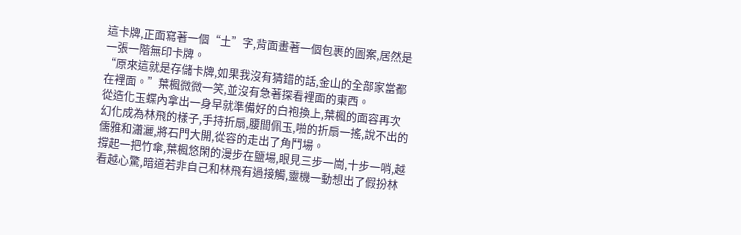這卡牌,正面寫著一個“土”字,背面畫著一個包裹的圖案,居然是一張一階無印卡牌。
“原來這就是存儲卡牌,如果我沒有猜錯的話,金山的全部家當都在裡面。”葉楓微微一笑,並沒有急著探看裡面的東西。
從造化玉蝶內拿出一身早就準備好的白袍換上,葉楓的面容再次幻化成為林飛的樣子,手持折扇,腰間佩玉,啪的折扇一搖,說不出的儒雅和瀟灑,將石門大開,從容的走出了角鬥場。
撐起一把竹傘,葉楓悠閑的漫步在鹽場,眼見三步一崗,十步一哨,越看越心驚,暗道若非自己和林飛有過接觸,靈機一動想出了假扮林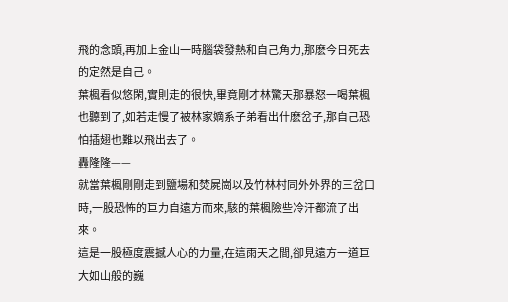飛的念頭,再加上金山一時腦袋發熱和自己角力,那麽今日死去的定然是自己。
葉楓看似悠閑,實則走的很快,畢竟剛才林驚天那暴怒一喝葉楓也聽到了,如若走慢了被林家嫡系子弟看出什麽岔子,那自己恐怕插翅也難以飛出去了。
轟隆隆——
就當葉楓剛剛走到鹽場和焚屍崗以及竹林村同外外界的三岔口時,一股恐怖的巨力自遠方而來,駭的葉楓險些冷汗都流了出來。
這是一股極度震撼人心的力量,在這雨天之間,卻見遠方一道巨大如山般的巍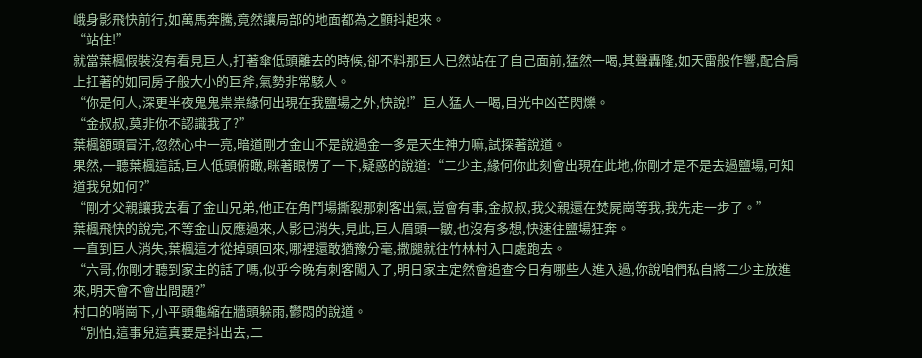峨身影飛快前行,如萬馬奔騰,竟然讓局部的地面都為之顫抖起來。
“站住!”
就當葉楓假裝沒有看見巨人,打著傘低頭離去的時候,卻不料那巨人已然站在了自己面前,猛然一喝,其聲轟隆,如天雷般作響,配合肩上扛著的如同房子般大小的巨斧,氣勢非常駭人。
“你是何人,深更半夜鬼鬼祟祟緣何出現在我鹽場之外,快說!”巨人猛人一喝,目光中凶芒閃爍。
“金叔叔,莫非你不認識我了?”
葉楓額頭冒汗,忽然心中一亮,暗道剛才金山不是說過金一多是天生神力嘛,試探著說道。
果然,一聽葉楓這話,巨人低頭俯瞰,眯著眼愣了一下,疑惑的說道:“二少主,緣何你此刻會出現在此地,你剛才是不是去過鹽場,可知道我兒如何?”
“剛才父親讓我去看了金山兄弟,他正在角鬥場撕裂那刺客出氣,豈會有事,金叔叔,我父親還在焚屍崗等我,我先走一步了。”
葉楓飛快的說完,不等金山反應過來,人影已消失,見此,巨人眉頭一皺,也沒有多想,快速往鹽場狂奔。
一直到巨人消失,葉楓這才從掉頭回來,哪裡還敢猶豫分毫,撒腿就往竹林村入口處跑去。
“六哥,你剛才聽到家主的話了嗎,似乎今晚有刺客闖入了,明日家主定然會追查今日有哪些人進入過,你說咱們私自將二少主放進來,明天會不會出問題?”
村口的哨崗下,小平頭龜縮在牆頭躲雨,鬱悶的說道。
“別怕,這事兒這真要是抖出去,二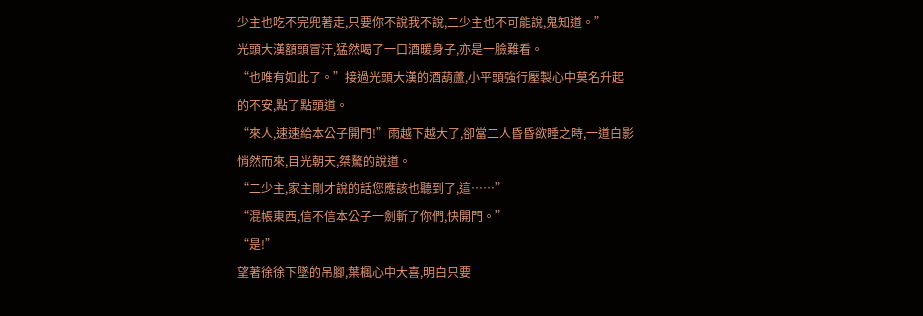少主也吃不完兜著走,只要你不說我不說,二少主也不可能說,鬼知道。”
光頭大漢額頭冒汗,猛然喝了一口酒暖身子,亦是一臉難看。
“也唯有如此了。”接過光頭大漢的酒葫蘆,小平頭強行壓製心中莫名升起的不安,點了點頭道。
“來人,速速給本公子開門!”雨越下越大了,卻當二人昏昏欲睡之時,一道白影悄然而來,目光朝天,桀驁的說道。
“二少主,家主剛才說的話您應該也聽到了,這……”
“混帳東西,信不信本公子一劍斬了你們,快開門。”
“是!”
望著徐徐下墜的吊腳,葉楓心中大喜,明白只要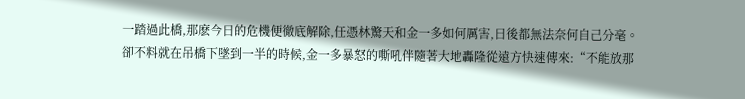一踏過此橋,那麽今日的危機便徹底解除,任憑林驚天和金一多如何厲害,日後都無法奈何自己分毫。
卻不料就在吊橋下墜到一半的時候,金一多暴怒的嘶吼伴隨著大地轟隆從遠方快速傳來:“不能放那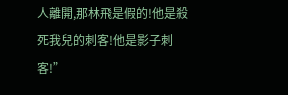人離開,那林飛是假的!他是殺死我兒的刺客!他是影子刺客!”